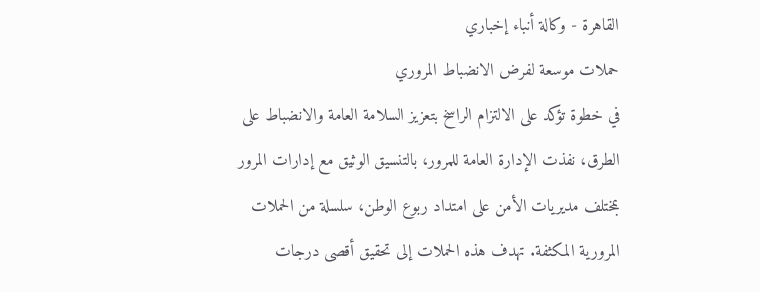القاهرة - وكالة أنباء إخباري
حملات موسعة لفرض الانضباط المروري
في خطوة تؤكد على الالتزام الراسخ بتعزيز السلامة العامة والانضباط على الطرق، نفذت الإدارة العامة للمرور، بالتنسيق الوثيق مع إدارات المرور بمختلف مديريات الأمن على امتداد ربوع الوطن، سلسلة من الحملات المرورية المكثفة. تهدف هذه الحملات إلى تحقيق أقصى درجات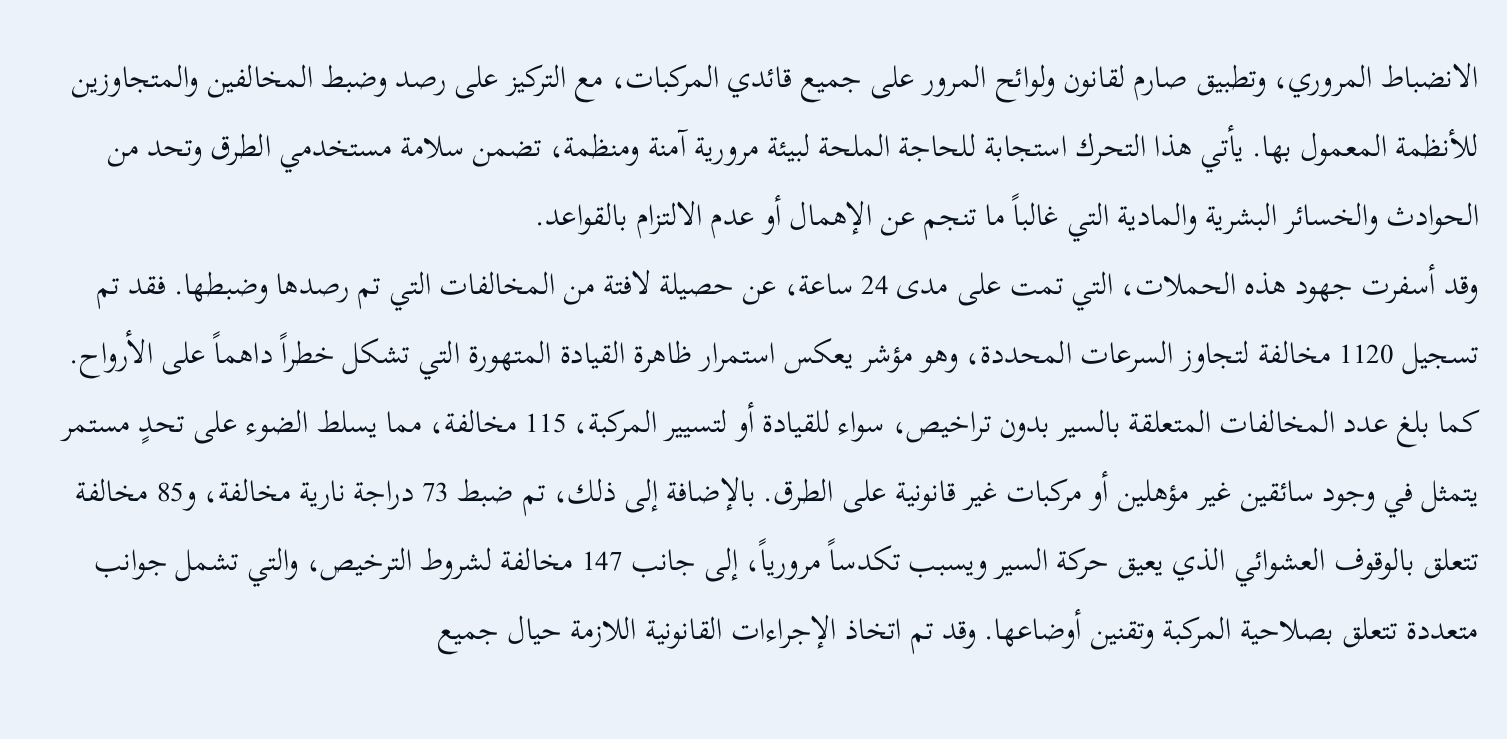الانضباط المروري، وتطبيق صارم لقانون ولوائح المرور على جميع قائدي المركبات، مع التركيز على رصد وضبط المخالفين والمتجاوزين للأنظمة المعمول بها. يأتي هذا التحرك استجابة للحاجة الملحة لبيئة مرورية آمنة ومنظمة، تضمن سلامة مستخدمي الطرق وتحد من الحوادث والخسائر البشرية والمادية التي غالباً ما تنجم عن الإهمال أو عدم الالتزام بالقواعد.
وقد أسفرت جهود هذه الحملات، التي تمت على مدى 24 ساعة، عن حصيلة لافتة من المخالفات التي تم رصدها وضبطها. فقد تم تسجيل 1120 مخالفة لتجاوز السرعات المحددة، وهو مؤشر يعكس استمرار ظاهرة القيادة المتهورة التي تشكل خطراً داهماً على الأرواح. كما بلغ عدد المخالفات المتعلقة بالسير بدون تراخيص، سواء للقيادة أو لتسيير المركبة، 115 مخالفة، مما يسلط الضوء على تحدٍ مستمر يتمثل في وجود سائقين غير مؤهلين أو مركبات غير قانونية على الطرق. بالإضافة إلى ذلك، تم ضبط 73 دراجة نارية مخالفة، و85 مخالفة تتعلق بالوقوف العشوائي الذي يعيق حركة السير ويسبب تكدساً مرورياً، إلى جانب 147 مخالفة لشروط الترخيص، والتي تشمل جوانب متعددة تتعلق بصلاحية المركبة وتقنين أوضاعها. وقد تم اتخاذ الإجراءات القانونية اللازمة حيال جميع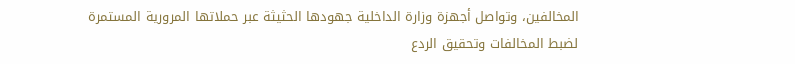المخالفين، وتواصل أجهزة وزارة الداخلية جهودها الحثيثة عبر حملاتها المرورية المستمرة لضبط المخالفات وتحقيق الردع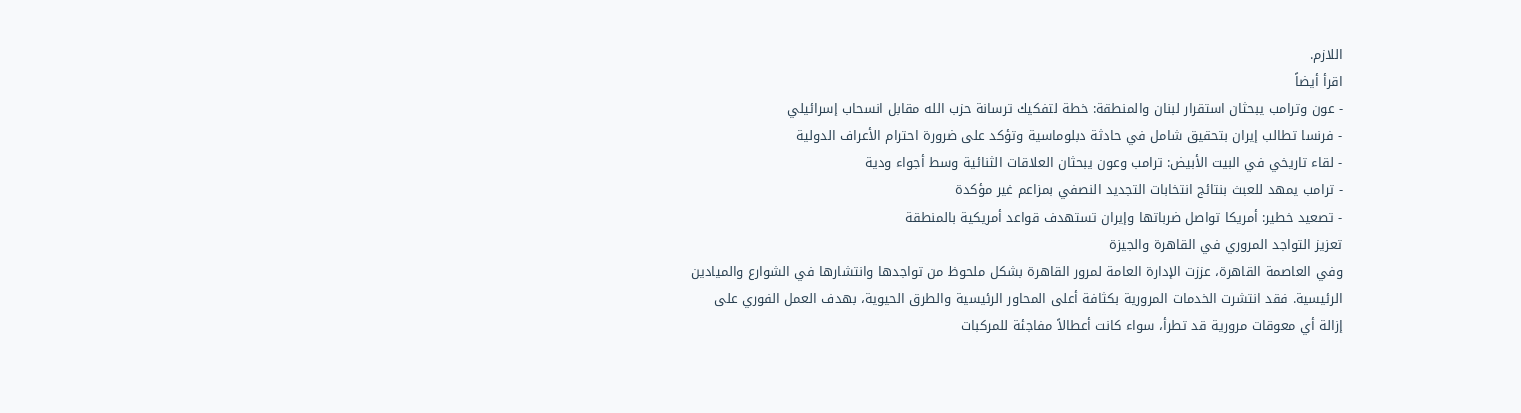اللازم.
اقرأ أيضاً
- عون وترامب يبحثان استقرار لبنان والمنطقة: خطة لتفكيك ترسانة حزب الله مقابل انسحاب إسرائيلي
- فرنسا تطالب إيران بتحقيق شامل في حادثة دبلوماسية وتؤكد على ضرورة احترام الأعراف الدولية
- لقاء تاريخي في البيت الأبيض: ترامب وعون يبحثان العلاقات الثنائية وسط أجواء ودية
- ترامب يمهد للعبث بنتائج انتخابات التجديد النصفي بمزاعم غير مؤكدة
- تصعيد خطير: أمريكا تواصل ضرباتها وإيران تستهدف قواعد أمريكية بالمنطقة
تعزيز التواجد المروري في القاهرة والجيزة
وفي العاصمة القاهرة، عززت الإدارة العامة لمرور القاهرة بشكل ملحوظ من تواجدها وانتشارها في الشوارع والميادين الرئيسية. فقد انتشرت الخدمات المرورية بكثافة أعلى المحاور الرئيسية والطرق الحيوية، بهدف العمل الفوري على إزالة أي معوقات مرورية قد تطرأ، سواء كانت أعطالاً مفاجئة للمركبات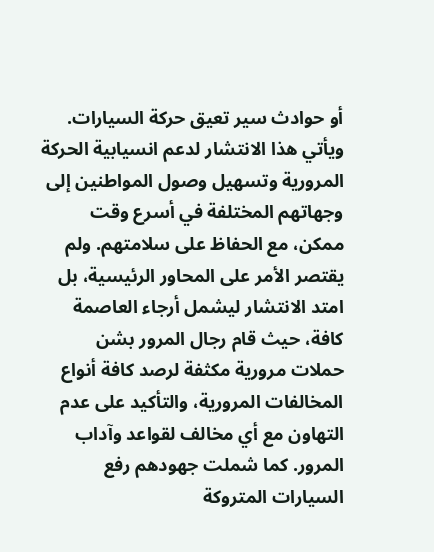أو حوادث سير تعيق حركة السيارات. ويأتي هذا الانتشار لدعم انسيابية الحركة المرورية وتسهيل وصول المواطنين إلى وجهاتهم المختلفة في أسرع وقت ممكن، مع الحفاظ على سلامتهم. ولم يقتصر الأمر على المحاور الرئيسية، بل امتد الانتشار ليشمل أرجاء العاصمة كافة، حيث قام رجال المرور بشن حملات مرورية مكثفة لرصد كافة أنواع المخالفات المرورية، والتأكيد على عدم التهاون مع أي مخالف لقواعد وآداب المرور. كما شملت جهودهم رفع السيارات المتروكة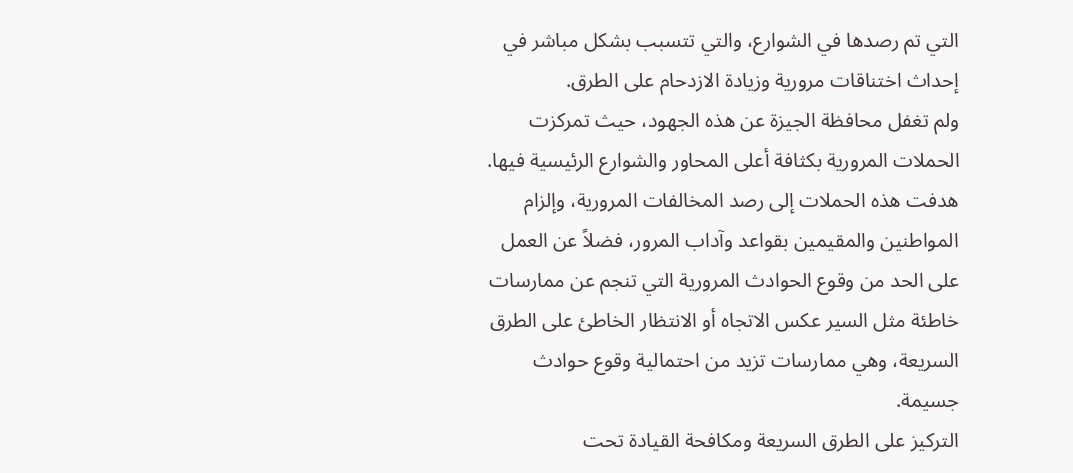التي تم رصدها في الشوارع، والتي تتسبب بشكل مباشر في إحداث اختناقات مرورية وزيادة الازدحام على الطرق.
ولم تغفل محافظة الجيزة عن هذه الجهود، حيث تمركزت الحملات المرورية بكثافة أعلى المحاور والشوارع الرئيسية فيها. هدفت هذه الحملات إلى رصد المخالفات المرورية، وإلزام المواطنين والمقيمين بقواعد وآداب المرور، فضلاً عن العمل على الحد من وقوع الحوادث المرورية التي تنجم عن ممارسات خاطئة مثل السير عكس الاتجاه أو الانتظار الخاطئ على الطرق السريعة، وهي ممارسات تزيد من احتمالية وقوع حوادث جسيمة.
التركيز على الطرق السريعة ومكافحة القيادة تحت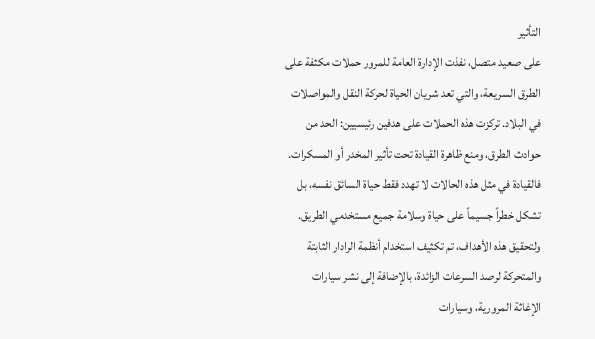التأثير
على صعيد متصل، نفذت الإدارة العامة للمرور حملات مكثفة على الطرق السريعة، والتي تعد شريان الحياة لحركة النقل والمواصلات في البلاد. تركزت هذه الحملات على هدفين رئيسيين: الحد من حوادث الطرق، ومنع ظاهرة القيادة تحت تأثير المخدر أو المسكرات. فالقيادة في مثل هذه الحالات لا تهدد فقط حياة السائق نفسه، بل تشكل خطراً جسيماً على حياة وسلامة جميع مستخدمي الطريق. ولتحقيق هذه الأهداف، تم تكثيف استخدام أنظمة الرادار الثابتة والمتحركة لرصد السرعات الزائدة، بالإضافة إلى نشر سيارات الإغاثة المرورية، وسيارات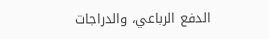الدفع الرباعي، والدراجات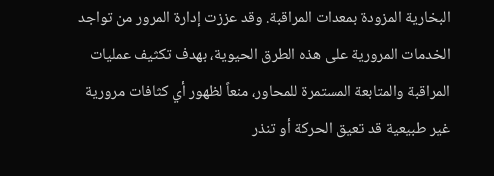البخارية المزودة بمعدات المراقبة. وقد عززت إدارة المرور من تواجد الخدمات المرورية على هذه الطرق الحيوية، بهدف تكثيف عمليات المراقبة والمتابعة المستمرة للمحاور، منعاً لظهور أي كثافات مرورية غير طبيعية قد تعيق الحركة أو تنذر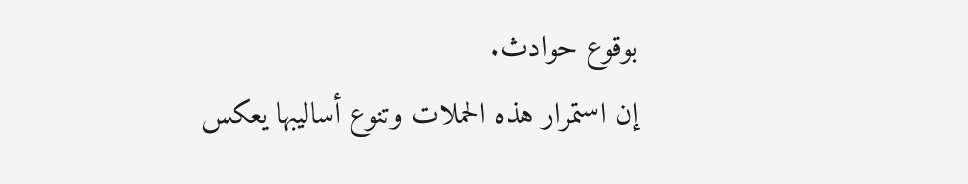بوقوع حوادث.
إن استمرار هذه الحملات وتنوع أساليبها يعكس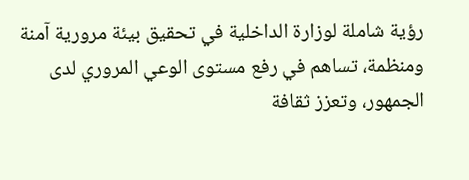رؤية شاملة لوزارة الداخلية في تحقيق بيئة مرورية آمنة ومنظمة، تساهم في رفع مستوى الوعي المروري لدى الجمهور، وتعزز ثقافة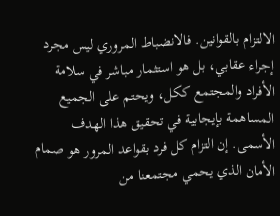الالتزام بالقوانين. فالانضباط المروري ليس مجرد إجراء عقابي، بل هو استثمار مباشر في سلامة الأفراد والمجتمع ككل، ويحتم على الجميع المساهمة بإيجابية في تحقيق هذا الهدف الأسمى. إن التزام كل فرد بقواعد المرور هو صمام الأمان الذي يحمي مجتمعنا من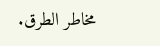مخاطر الطرق.